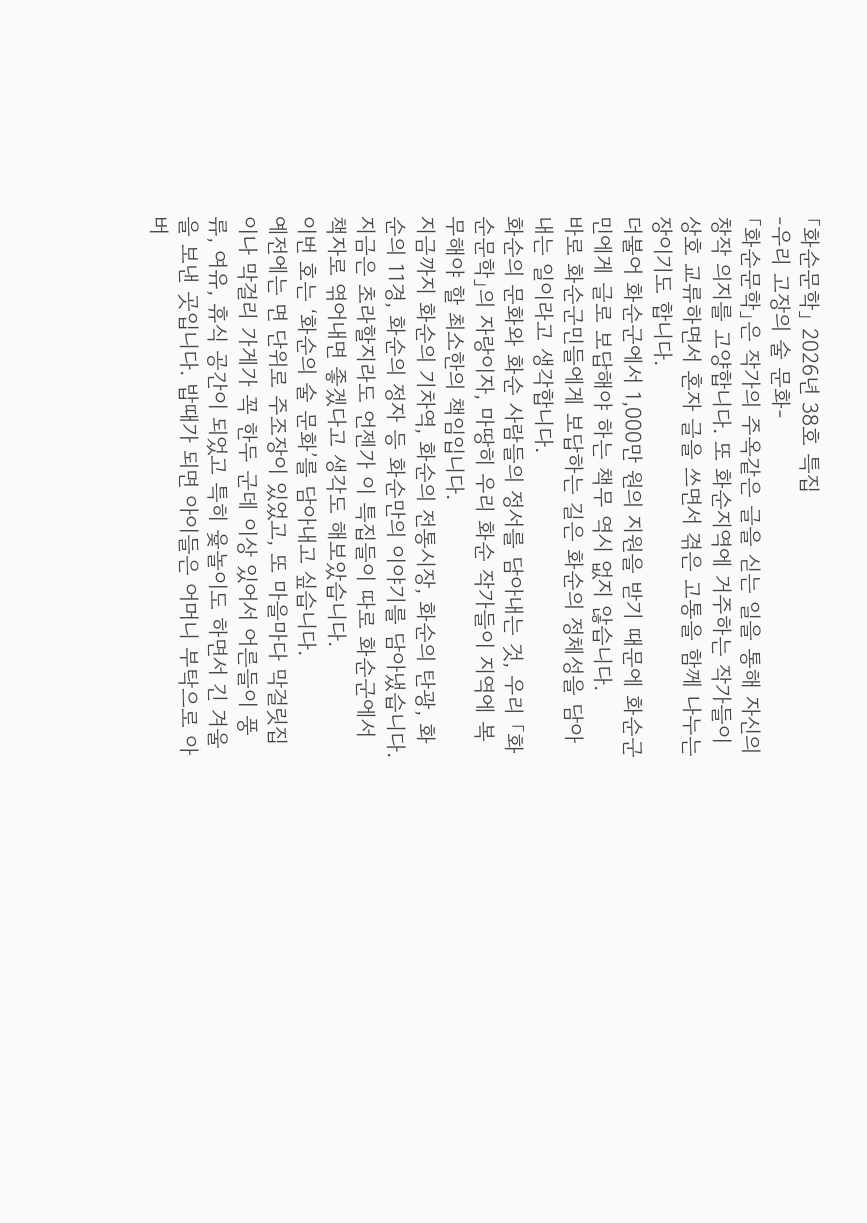「화순문학」 2026년 38호 특집
-우리 고장의 술 문화-
「화순문학」은 작가의 주옥같은 글을 싣는 일을 통해 자신의 창작 의지를 고양합니다. 또 화순지역에 거주하는 작가들이 상호 교류하면서 혼자 글을 쓰면서 겪은 고통을 함께 나누는 장이기도 합니다.
더불어 화순군에서 1,000만 원의 지원을 받기 때문에 화순군민에게 글로 보답해야 하는 책무 역시 없지 않습니다.
바로 화순군민들에게 보답하는 길은 화순의 정체성을 담아내는 일이라고 생각합니다.
화순의 문화와 화순 사람들의 정서를 담아내는 것, 우리 「화순문학」의 자랑이자, 마땅히 우리 화순 작가들이 지역에 복무해야 할 최소한의 책임입니다.
지금까지 화순의 기차역, 화순의 전통시장, 화순의 탄광, 화순의 11경, 화순의 정자 등 화순만의 이야기를 담아냈습니다. 지금은 초라할지라도 언젠가 이 특집들이 따로 화순군에서 책자로 엮어내면 좋겠다고 생각도 해보았습니다.
이번 호는 ‘화순의 술 문화’를 담아내고 싶습니다.
예전에는 면 단위로 주조장이 있었고, 또 마을마다 막걸릿집이나 막걸리 가게가 꼭 한두 군데 이상 있어서 어른들이 풍류, 여유, 휴식 공간이 되었고 특히 윷놀이도 하면서 긴 겨울을 보낸 곳입니다. 밥때가 되면 아이들은 어머니 부탁으로 아버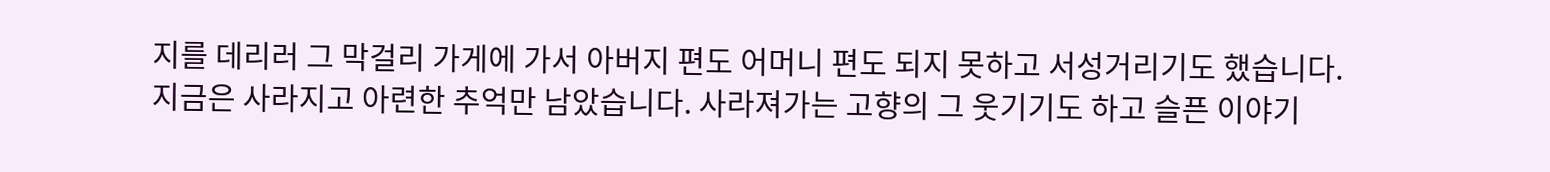지를 데리러 그 막걸리 가게에 가서 아버지 편도 어머니 편도 되지 못하고 서성거리기도 했습니다.
지금은 사라지고 아련한 추억만 남았습니다. 사라져가는 고향의 그 웃기기도 하고 슬픈 이야기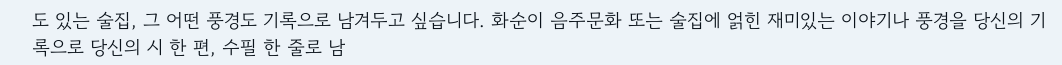도 있는 술집, 그 어떤 풍경도 기록으로 남겨두고 싶습니다. 화순이 음주문화 또는 술집에 얽힌 재미있는 이야기나 풍경을 당신의 기록으로 당신의 시 한 편, 수필 한 줄로 남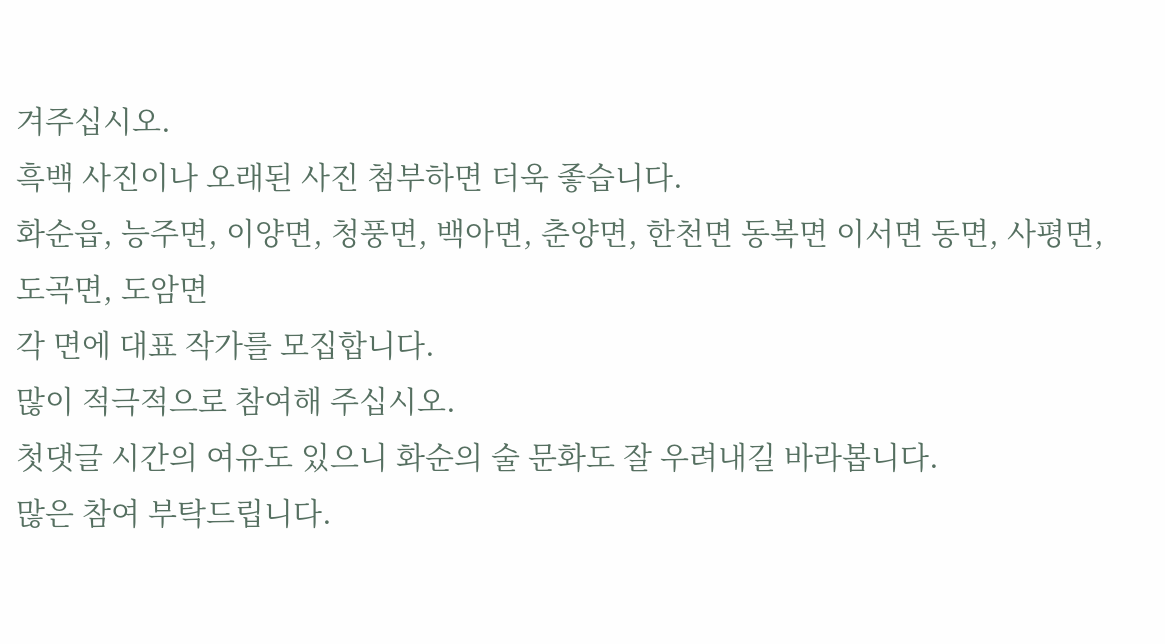겨주십시오.
흑백 사진이나 오래된 사진 첨부하면 더욱 좋습니다.
화순읍, 능주면, 이양면, 청풍면, 백아면, 춘양면, 한천면 동복면 이서면 동면, 사평면, 도곡면, 도암면
각 면에 대표 작가를 모집합니다.
많이 적극적으로 참여해 주십시오.
첫댓글 시간의 여유도 있으니 화순의 술 문화도 잘 우려내길 바라봅니다.
많은 참여 부탁드립니다.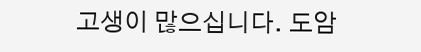고생이 많으십니다. 도암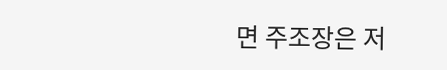면 주조장은 저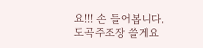요!!! 손 들어봅니다.
도곡주조장 쓸게요